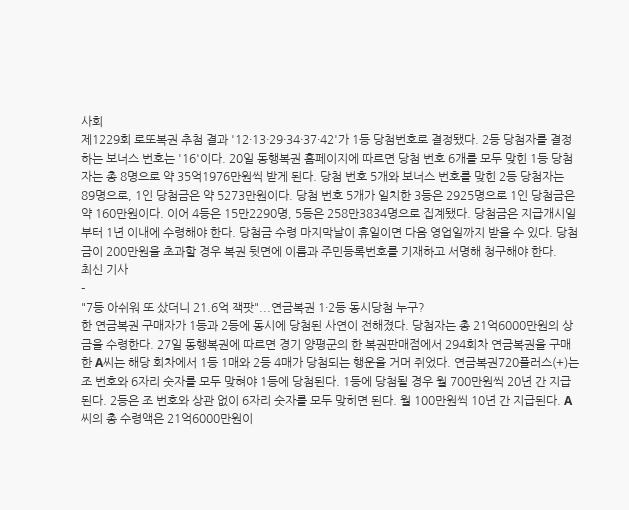사회
제1229회 로또복권 추첨 결과 '12·13·29·34·37·42'가 1등 당첨번호로 결정됐다. 2등 당첨자를 결정하는 보너스 번호는 '16'이다. 20일 동행복권 홈페이지에 따르면 당첨 번호 6개를 모두 맞힌 1등 당첨자는 총 8명으로 약 35억1976만원씩 받게 된다. 당첨 번호 5개와 보너스 번호를 맞힌 2등 당첨자는 89명으로, 1인 당첨금은 약 5273만원이다. 당첨 번호 5개가 일치한 3등은 2925명으로 1인 당첨금은 약 160만원이다. 이어 4등은 15만2290명, 5등은 258만3834명으로 집계됐다. 당첨금은 지급개시일부터 1년 이내에 수령해야 한다. 당첨금 수령 마지막날이 휴일이면 다음 영업일까지 받을 수 있다. 당첨금이 200만원을 초과할 경우 복권 뒷면에 이름과 주민등록번호를 기재하고 서명해 청구해야 한다.
최신 기사
-
"7등 아쉬워 또 샀더니 21.6억 잭팟"...연금복권 1·2등 동시당첨 누구?
한 연금복권 구매자가 1등과 2등에 동시에 당첨된 사연이 전해졌다. 당첨자는 총 21억6000만원의 상금을 수령한다. 27일 동행복권에 따르면 경기 양평군의 한 복권판매점에서 294회차 연금복권을 구매한 A씨는 해당 회차에서 1등 1매와 2등 4매가 당첨되는 행운을 거머 쥐었다. 연금복권720플러스(+)는 조 번호와 6자리 숫자를 모두 맞혀야 1등에 당첨된다. 1등에 당첨될 경우 월 700만원씩 20년 간 지급된다. 2등은 조 번호와 상관 없이 6자리 숫자를 모두 맞히면 된다. 월 100만원씩 10년 간 지급된다. A씨의 총 수령액은 21억6000만원이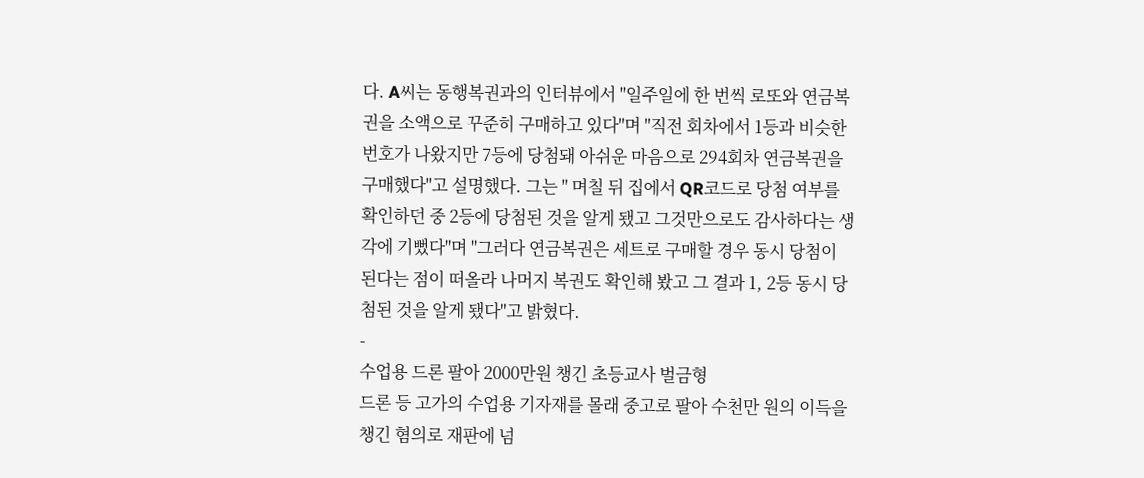다. A씨는 동행복권과의 인터뷰에서 "일주일에 한 번씩 로또와 연금복권을 소액으로 꾸준히 구매하고 있다"며 "직전 회차에서 1등과 비슷한 번호가 나왔지만 7등에 당첨돼 아쉬운 마음으로 294회차 연금복권을 구매했다"고 설명했다. 그는 " 며칠 뒤 집에서 QR코드로 당첨 여부를 확인하던 중 2등에 당첨된 것을 알게 됐고 그것만으로도 감사하다는 생각에 기뻤다"며 "그러다 연금복권은 세트로 구매할 경우 동시 당첨이 된다는 점이 떠올라 나머지 복권도 확인해 봤고 그 결과 1, 2등 동시 당첨된 것을 알게 됐다"고 밝혔다.
-
수업용 드론 팔아 2000만원 챙긴 초등교사 벌금형
드론 등 고가의 수업용 기자재를 몰래 중고로 팔아 수천만 원의 이득을 챙긴 혐의로 재판에 넘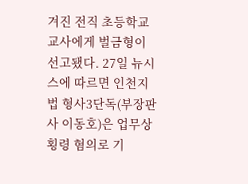겨진 전직 초등학교 교사에게 벌금형이 선고됐다. 27일 뉴시스에 따르면 인천지법 형사3단독(부장판사 이동호)은 업무상 횡령 혐의로 기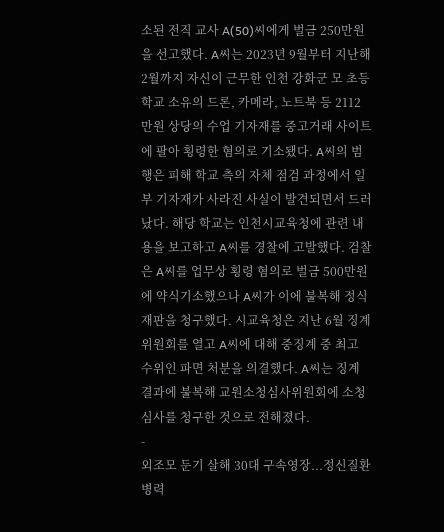소된 전직 교사 A(50)씨에게 벌금 250만원을 선고했다. A씨는 2023년 9월부터 지난해 2월까지 자신이 근무한 인천 강화군 모 초등학교 소유의 드론, 카메라, 노트북 등 2112만원 상당의 수업 기자재를 중고거래 사이트에 팔아 횡령한 혐의로 기소됐다. A씨의 범행은 피해 학교 측의 자체 점검 과정에서 일부 기자재가 사라진 사실이 발견되면서 드러났다. 해당 학교는 인천시교육청에 관련 내용을 보고하고 A씨를 경찰에 고발했다. 검찰은 A씨를 업무상 횡령 혐의로 벌금 500만원에 약식기소했으나 A씨가 이에 불복해 정식 재판을 청구했다. 시교육청은 지난 6월 징계위원회를 열고 A씨에 대해 중징계 중 최고 수위인 파면 처분을 의결했다. A씨는 징계 결과에 불복해 교원소청심사위원회에 소청 심사를 청구한 것으로 전해졌다.
-
외조모 둔기 살해 30대 구속영장...정신질환 병력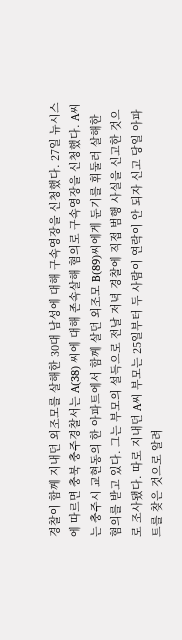경찰이 함께 지내던 외조모를 살해한 30대 남성에 대해 구속영장을 신청했다. 27일 뉴시스에 따르면 충북 충주경찰서는 A(38) 씨에 대해 존속살해 혐의로 구속영장을 신청했다. A씨는 충주시 교현동의 한 아파트에서 함께 살던 외조모 B(89)씨에게 둔기를 휘둘러 살해한 혐의를 받고 있다. 그는 부모의 설득으로 전날 저녁 경찰에 직접 범행 사실을 신고한 것으로 조사됐다. 따로 지내던 A씨 부모는 25일부터 두 사람이 연락이 안 되자 신고 당일 아파트를 찾은 것으로 알려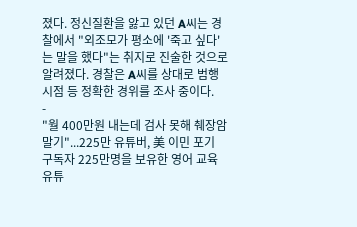졌다. 정신질환을 앓고 있던 A씨는 경찰에서 "외조모가 평소에 '죽고 싶다'는 말을 했다"는 취지로 진술한 것으로 알려졌다. 경찰은 A씨를 상대로 범행 시점 등 정확한 경위를 조사 중이다.
-
"월 400만원 내는데 검사 못해 췌장암 말기"...225만 유튜버, 美 이민 포기
구독자 225만명을 보유한 영어 교육 유튜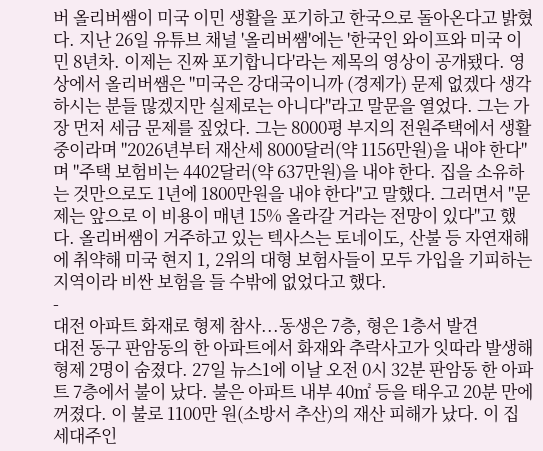버 올리버쌤이 미국 이민 생활을 포기하고 한국으로 돌아온다고 밝혔다. 지난 26일 유튜브 채널 '올리버쌤'에는 '한국인 와이프와 미국 이민 8년차. 이제는 진짜 포기합니다'라는 제목의 영상이 공개됐다. 영상에서 올리버쌤은 "미국은 강대국이니까 (경제가) 문제 없겠다 생각하시는 분들 많겠지만 실제로는 아니다"라고 말문을 열었다. 그는 가장 먼저 세금 문제를 짚었다. 그는 8000평 부지의 전원주택에서 생활 중이라며 "2026년부터 재산세 8000달러(약 1156만원)을 내야 한다"며 "주택 보험비는 4402달러(약 637만원)을 내야 한다. 집을 소유하는 것만으로도 1년에 1800만원을 내야 한다"고 말했다. 그러면서 "문제는 앞으로 이 비용이 매년 15% 올라갈 거라는 전망이 있다"고 했다. 올리버쌤이 거주하고 있는 텍사스는 토네이도, 산불 등 자연재해에 취약해 미국 현지 1, 2위의 대형 보험사들이 모두 가입을 기피하는 지역이라 비싼 보험을 들 수밖에 없었다고 했다.
-
대전 아파트 화재로 형제 참사...동생은 7층, 형은 1층서 발견
대전 동구 판암동의 한 아파트에서 화재와 추락사고가 잇따라 발생해 형제 2명이 숨졌다. 27일 뉴스1에 이날 오전 0시 32분 판암동 한 아파트 7층에서 불이 났다. 불은 아파트 내부 40㎡ 등을 태우고 20분 만에 꺼졌다. 이 불로 1100만 원(소방서 추산)의 재산 피해가 났다. 이 집 세대주인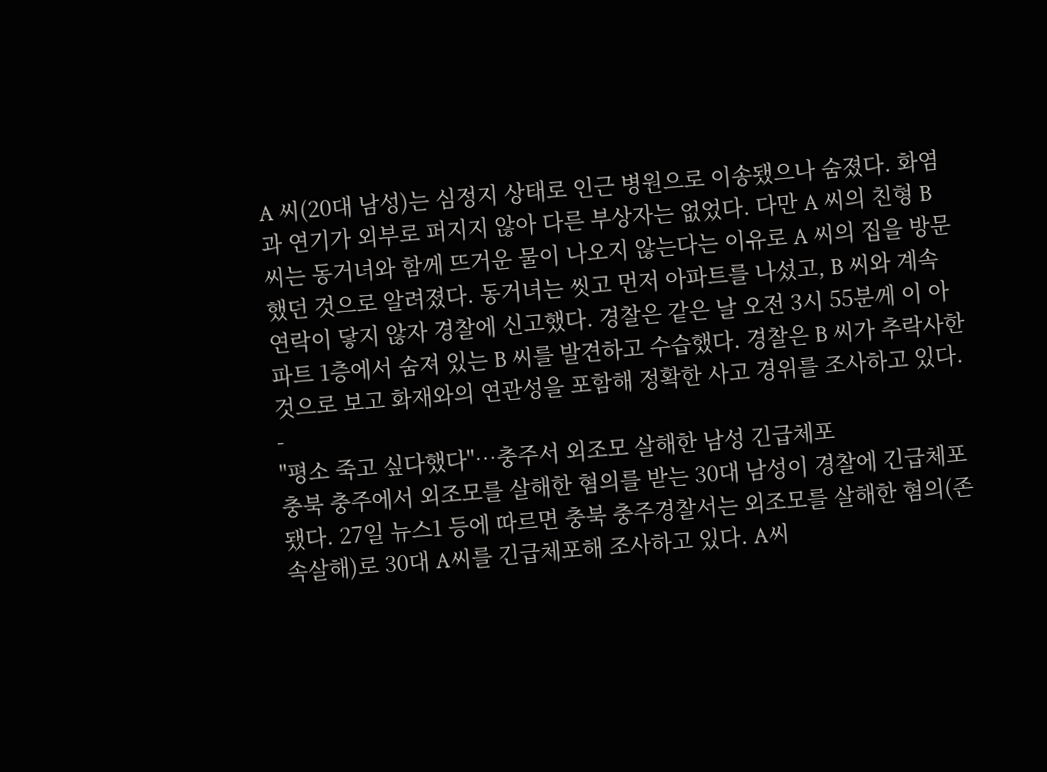A 씨(20대 남성)는 심정지 상태로 인근 병원으로 이송됐으나 숨졌다. 화염과 연기가 외부로 퍼지지 않아 다른 부상자는 없었다. 다만 A 씨의 친형 B 씨는 동거녀와 함께 뜨거운 물이 나오지 않는다는 이유로 A 씨의 집을 방문했던 것으로 알려졌다. 동거녀는 씻고 먼저 아파트를 나섰고, B 씨와 계속 연락이 닿지 않자 경찰에 신고했다. 경찰은 같은 날 오전 3시 55분께 이 아파트 1층에서 숨져 있는 B 씨를 발견하고 수습했다. 경찰은 B 씨가 추락사한 것으로 보고 화재와의 연관성을 포함해 정확한 사고 경위를 조사하고 있다.
-
"평소 죽고 싶다했다"…충주서 외조모 살해한 남성 긴급체포
충북 충주에서 외조모를 살해한 혐의를 받는 30대 남성이 경찰에 긴급체포됐다. 27일 뉴스1 등에 따르면 충북 충주경찰서는 외조모를 살해한 혐의(존속살해)로 30대 A씨를 긴급체포해 조사하고 있다. A씨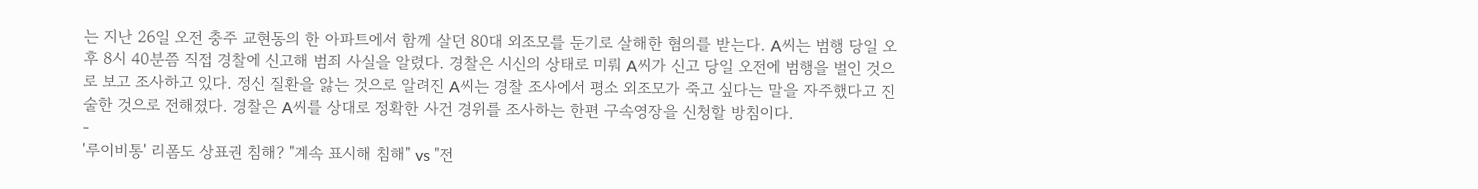는 지난 26일 오전 충주 교현동의 한 아파트에서 함께 살던 80대 외조모를 둔기로 살해한 혐의를 받는다. A씨는 범행 당일 오후 8시 40분쯤 직접 경찰에 신고해 범죄 사실을 알렸다. 경찰은 시신의 상태로 미뤄 A씨가 신고 당일 오전에 범행을 벌인 것으로 보고 조사하고 있다. 정신 질환을 앓는 것으로 알려진 A씨는 경찰 조사에서 평소 외조모가 죽고 싶다는 말을 자주했다고 진술한 것으로 전해졌다. 경찰은 A씨를 상대로 정확한 사건 경위를 조사하는 한편 구속영장을 신청할 방침이다.
-
'루이비통' 리폼도 상표권 침해? "계속 표시해 침해" vs "전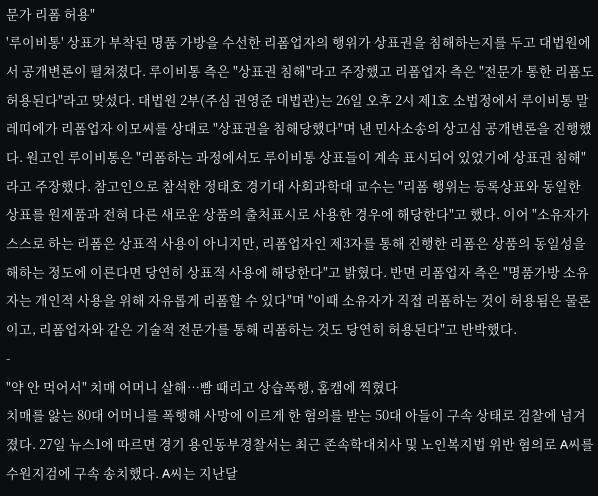문가 리폼 허용"
'루이비통' 상표가 부착된 명품 가방을 수선한 리폼업자의 행위가 상표권을 침해하는지를 두고 대법원에서 공개변론이 펼쳐졌다. 루이비통 측은 "상표권 침해"라고 주장했고 리폼업자 측은 "전문가 통한 리폼도 허용된다"라고 맞섰다. 대법원 2부(주심 권영준 대법관)는 26일 오후 2시 제1호 소법정에서 루이비통 말레띠에가 리폼업자 이모씨를 상대로 "상표권을 침해당했다"며 낸 민사소송의 상고심 공개변론을 진행했다. 원고인 루이비통은 "리폼하는 과정에서도 루이비통 상표들이 계속 표시되어 있었기에 상표권 침해"라고 주장했다. 참고인으로 참석한 정태호 경기대 사회과학대 교수는 "리폼 행위는 등록상표와 동일한 상표를 원제품과 전혀 다른 새로운 상품의 출처표시로 사용한 경우에 해당한다"고 했다. 이어 "소유자가 스스로 하는 리폼은 상표적 사용이 아니지만, 리폼업자인 제3자를 통해 진행한 리폼은 상품의 동일성을 해하는 정도에 이른다면 당연히 상표적 사용에 해당한다"고 밝혔다. 반면 리폼업자 측은 "명품가방 소유자는 개인적 사용을 위해 자유롭게 리폼할 수 있다"며 "이때 소유자가 직접 리폼하는 것이 허용됨은 물론이고, 리폼업자와 같은 기술적 전문가를 통해 리폼하는 것도 당연히 허용된다"고 반박했다.
-
"약 안 먹어서" 치매 어머니 살해…빰 때리고 상습폭행, 홈캠에 찍혔다
치매를 앓는 80대 어머니를 폭행해 사망에 이르게 한 혐의를 받는 50대 아들이 구속 상태로 검찰에 넘겨졌다. 27일 뉴스1에 따르면 경기 용인동부경찰서는 최근 존속학대치사 및 노인복지법 위반 혐의로 A씨를 수원지검에 구속 송치했다. A씨는 지난달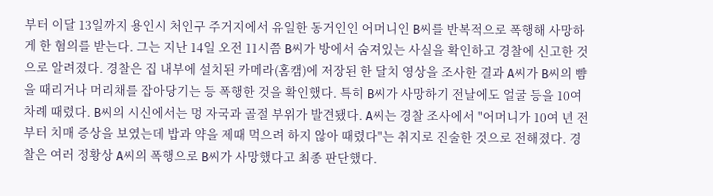부터 이달 13일까지 용인시 처인구 주거지에서 유일한 동거인인 어머니인 B씨를 반복적으로 폭행해 사망하게 한 혐의를 받는다. 그는 지난 14일 오전 11시쯤 B씨가 방에서 숨져있는 사실을 확인하고 경찰에 신고한 것으로 알려졌다. 경찰은 집 내부에 설치된 카메라(홈캠)에 저장된 한 달치 영상을 조사한 결과 A씨가 B씨의 뺨을 때리거나 머리채를 잡아당기는 등 폭행한 것을 확인했다. 특히 B씨가 사망하기 전날에도 얼굴 등을 10여 차례 때렸다. B씨의 시신에서는 멍 자국과 골절 부위가 발견됐다. A씨는 경찰 조사에서 "어머니가 10여 년 전부터 치매 증상을 보였는데 밥과 약을 제때 먹으려 하지 않아 때렸다"는 취지로 진술한 것으로 전해졌다. 경찰은 여러 정황상 A씨의 폭행으로 B씨가 사망했다고 최종 판단했다.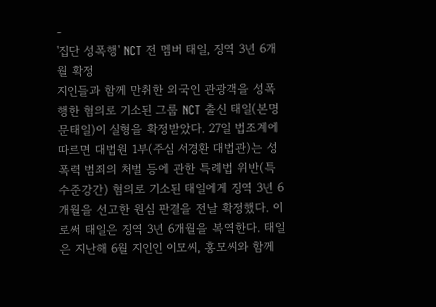-
'집단 성폭행' NCT 전 멤버 태일, 징역 3년 6개월 확정
지인들과 함께 만취한 외국인 관광객을 성폭행한 혐의로 기소된 그룹 NCT 출신 태일(본명 문태일)이 실형을 확정받았다. 27일 법조계에 따르면 대법원 1부(주심 서경환 대법관)는 성폭력 범죄의 처벌 등에 관한 특례법 위반(특수준강간) 혐의로 기소된 태일에게 징역 3년 6개월을 선고한 원심 판결을 전날 확정했다. 이로써 태일은 징역 3년 6개월을 복역한다. 태일은 지난해 6월 지인인 이모씨, 홍모씨와 함께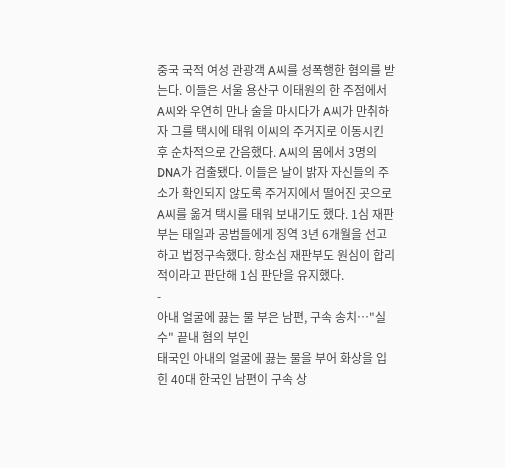중국 국적 여성 관광객 A씨를 성폭행한 혐의를 받는다. 이들은 서울 용산구 이태원의 한 주점에서 A씨와 우연히 만나 술을 마시다가 A씨가 만취하자 그를 택시에 태워 이씨의 주거지로 이동시킨 후 순차적으로 간음했다. A씨의 몸에서 3명의 DNA가 검출됐다. 이들은 날이 밝자 자신들의 주소가 확인되지 않도록 주거지에서 떨어진 곳으로 A씨를 옮겨 택시를 태워 보내기도 했다. 1심 재판부는 태일과 공범들에게 징역 3년 6개월을 선고하고 법정구속했다. 항소심 재판부도 원심이 합리적이라고 판단해 1심 판단을 유지했다.
-
아내 얼굴에 끓는 물 부은 남편, 구속 송치…"실수" 끝내 혐의 부인
태국인 아내의 얼굴에 끓는 물을 부어 화상을 입힌 40대 한국인 남편이 구속 상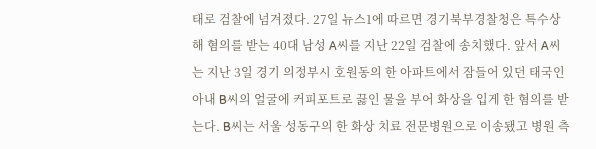태로 검찰에 넘겨졌다. 27일 뉴스1에 따르면 경기북부경찰청은 특수상해 혐의를 받는 40대 남성 A씨를 지난 22일 검찰에 송치했다. 앞서 A씨는 지난 3일 경기 의정부시 호원동의 한 아파트에서 잠들어 있던 태국인 아내 B씨의 얼굴에 커피포트로 끓인 물을 부어 화상을 입게 한 혐의를 받는다. B씨는 서울 성동구의 한 화상 치료 전문병원으로 이송됐고 병원 측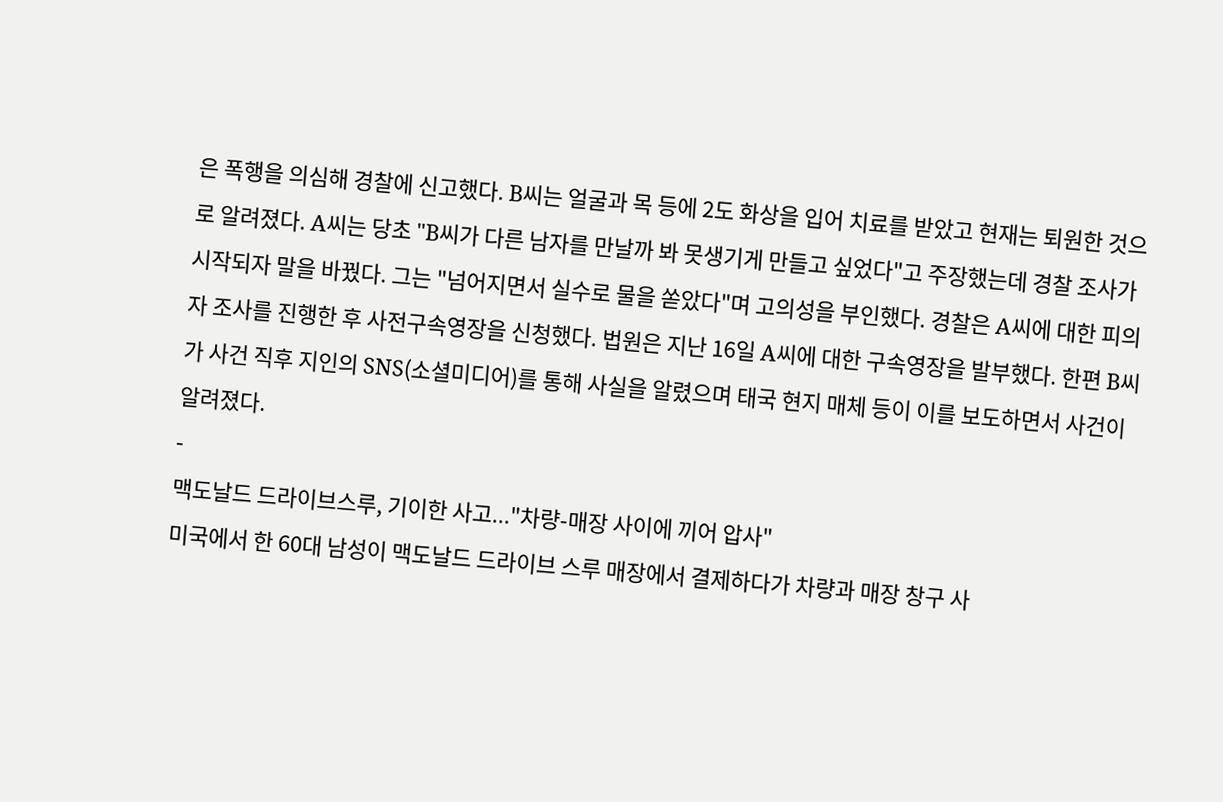은 폭행을 의심해 경찰에 신고했다. B씨는 얼굴과 목 등에 2도 화상을 입어 치료를 받았고 현재는 퇴원한 것으로 알려졌다. A씨는 당초 "B씨가 다른 남자를 만날까 봐 못생기게 만들고 싶었다"고 주장했는데 경찰 조사가 시작되자 말을 바꿨다. 그는 "넘어지면서 실수로 물을 쏟았다"며 고의성을 부인했다. 경찰은 A씨에 대한 피의자 조사를 진행한 후 사전구속영장을 신청했다. 법원은 지난 16일 A씨에 대한 구속영장을 발부했다. 한편 B씨가 사건 직후 지인의 SNS(소셜미디어)를 통해 사실을 알렸으며 태국 현지 매체 등이 이를 보도하면서 사건이 알려졌다.
-
맥도날드 드라이브스루, 기이한 사고..."차량-매장 사이에 끼어 압사"
미국에서 한 60대 남성이 맥도날드 드라이브 스루 매장에서 결제하다가 차량과 매장 창구 사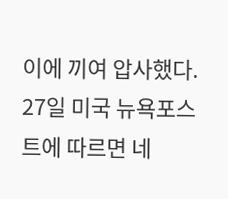이에 끼여 압사했다. 27일 미국 뉴욕포스트에 따르면 네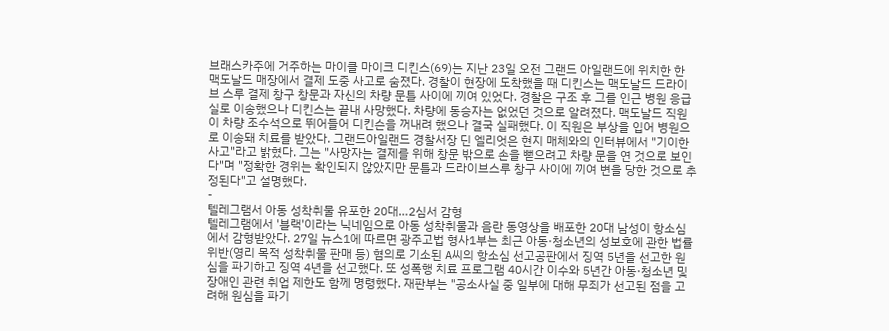브래스카주에 거주하는 마이클 마이크 디킨스(69)는 지난 23일 오전 그랜드 아일랜드에 위치한 한 맥도날드 매장에서 결제 도중 사고로 숨졌다. 경찰이 현장에 도착했을 때 디킨스는 맥도날드 드라이브 스루 결제 창구 창문과 자신의 차량 문틀 사이에 끼여 있었다. 경찰은 구조 후 그를 인근 병원 응급실로 이송했으나 디킨스는 끝내 사망했다. 차량에 동승자는 없었던 것으로 알려졌다. 맥도날드 직원이 차량 조수석으로 뛰어들어 디킨슨을 꺼내려 했으나 결국 실패했다. 이 직원은 부상을 입어 병원으로 이송돼 치료를 받았다. 그랜드아일랜드 경찰서장 딘 엘리엇은 현지 매체와의 인터뷰에서 "기이한 사고"라고 밝혔다. 그는 "사망자는 결제를 위해 창문 밖으로 손을 뻗으려고 차량 문을 연 것으로 보인다"며 "정확한 경위는 확인되지 않았지만 문틀과 드라이브스루 창구 사이에 끼여 변을 당한 것으로 추정된다"고 설명했다.
-
텔레그램서 아동 성착취물 유포한 20대…2심서 감형
텔레그램에서 '블랙'이라는 닉네임으로 아동 성착취물과 음란 동영상을 배포한 20대 남성이 항소심에서 감형받았다. 27일 뉴스1에 따르면 광주고법 형사1부는 최근 아동·청소년의 성보호에 관한 법률 위반(영리 목적 성착취물 판매 등) 혐의로 기소된 A씨의 항소심 선고공판에서 징역 5년을 선고한 원심을 파기하고 징역 4년을 선고했다. 또 성폭행 치료 프로그램 40시간 이수와 5년간 아동·청소년 및 장애인 관련 취업 제한도 함께 명령했다. 재판부는 "공소사실 중 일부에 대해 무죄가 선고된 점을 고려해 원심을 파기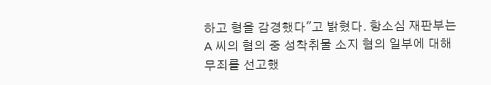하고 형을 감경했다"고 밝혔다. 항소심 재판부는 A 씨의 혐의 중 성착취물 소지 혐의 일부에 대해 무죄를 선고했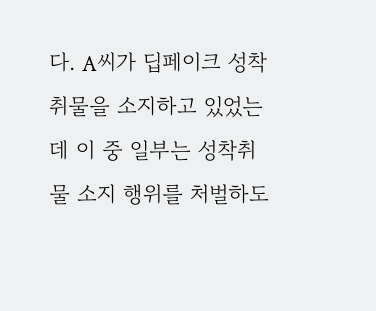다. A씨가 딥페이크 성착취물을 소지하고 있었는데 이 중 일부는 성착취물 소지 행위를 처벌하도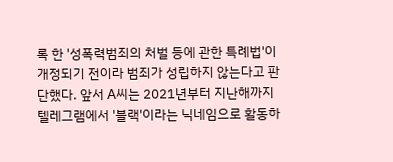록 한 '성폭력범죄의 처벌 등에 관한 특례법'이 개정되기 전이라 범죄가 성립하지 않는다고 판단했다. 앞서 A씨는 2021년부터 지난해까지 텔레그램에서 '블랙'이라는 닉네임으로 활동하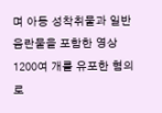며 아동 성착취물과 일반 음란물을 포함한 영상 1200여 개를 유포한 혐의로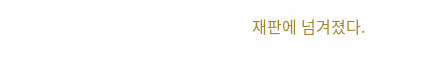재판에 넘겨졌다.